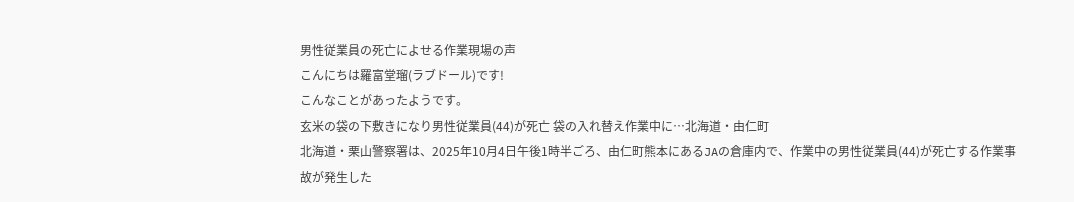男性従業員の死亡によせる作業現場の声
こんにちは羅富堂瑠(ラブドール)です!
こんなことがあったようです。
玄米の袋の下敷きになり男性従業員(44)が死亡 袋の入れ替え作業中に…北海道・由仁町
北海道・栗山警察署は、2025年10月4日午後1時半ごろ、由仁町熊本にあるJAの倉庫内で、作業中の男性従業員(44)が死亡する作業事故が発生した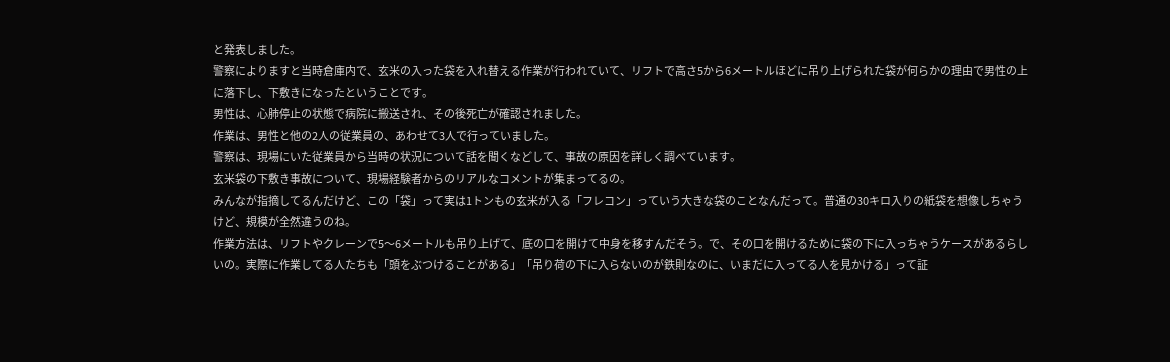と発表しました。
警察によりますと当時倉庫内で、玄米の入った袋を入れ替える作業が行われていて、リフトで高さ5から6メートルほどに吊り上げられた袋が何らかの理由で男性の上に落下し、下敷きになったということです。
男性は、心肺停止の状態で病院に搬送され、その後死亡が確認されました。
作業は、男性と他の2人の従業員の、あわせて3人で行っていました。
警察は、現場にいた従業員から当時の状況について話を聞くなどして、事故の原因を詳しく調べています。
玄米袋の下敷き事故について、現場経験者からのリアルなコメントが集まってるの。
みんなが指摘してるんだけど、この「袋」って実は1トンもの玄米が入る「フレコン」っていう大きな袋のことなんだって。普通の30キロ入りの紙袋を想像しちゃうけど、規模が全然違うのね。
作業方法は、リフトやクレーンで5〜6メートルも吊り上げて、底の口を開けて中身を移すんだそう。で、その口を開けるために袋の下に入っちゃうケースがあるらしいの。実際に作業してる人たちも「頭をぶつけることがある」「吊り荷の下に入らないのが鉄則なのに、いまだに入ってる人を見かける」って証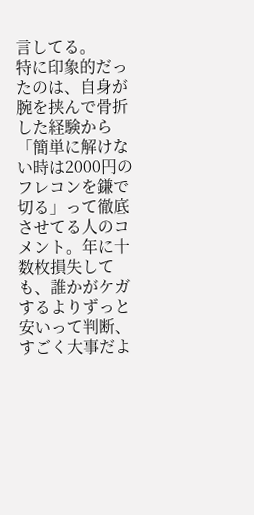言してる。
特に印象的だったのは、自身が腕を挟んで骨折した経験から「簡単に解けない時は2000円のフレコンを鎌で切る」って徹底させてる人のコメント。年に十数枚損失しても、誰かがケガするよりずっと安いって判断、すごく大事だよ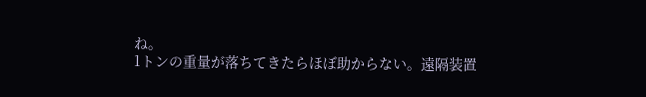ね。
1トンの重量が落ちてきたらほぼ助からない。遠隔装置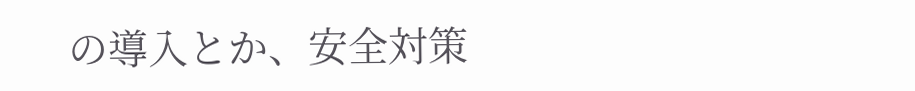の導入とか、安全対策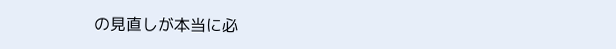の見直しが本当に必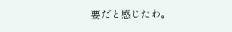要だと感じたわ。